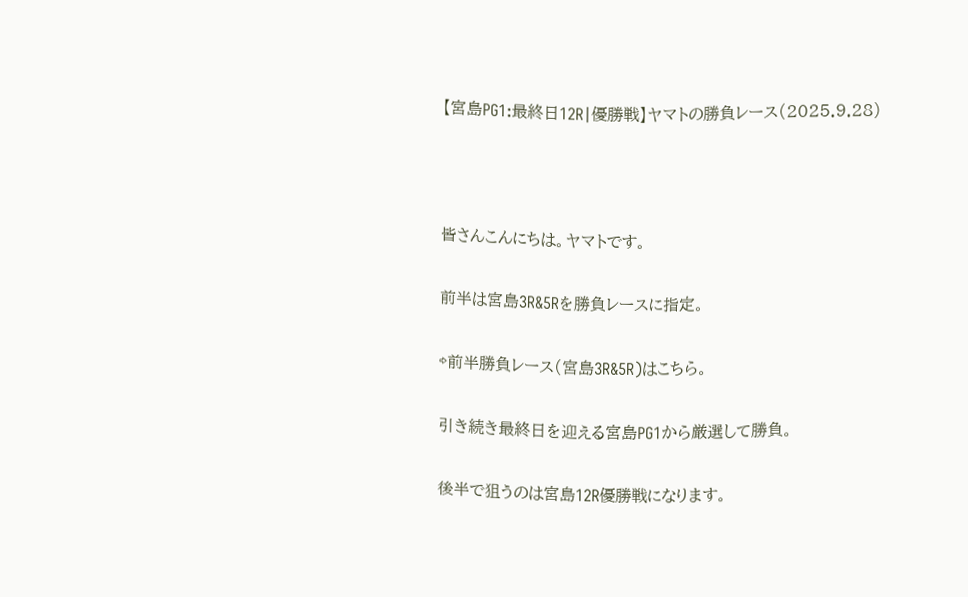【宮島PG1:最終日12R|優勝戦】ヤマトの勝負レース(2025.9.28)



皆さんこんにちは。ヤマトです。

前半は宮島3R&5Rを勝負レースに指定。

⇨前半勝負レース(宮島3R&5R)はこちら。

引き続き最終日を迎える宮島PG1から厳選して勝負。

後半で狙うのは宮島12R優勝戦になります。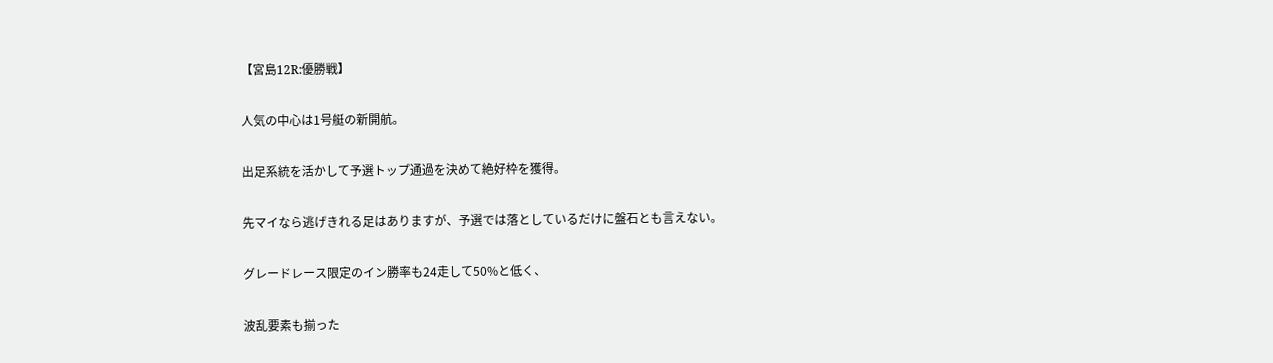【宮島12R:優勝戦】

人気の中心は1号艇の新開航。

出足系統を活かして予選トップ通過を決めて絶好枠を獲得。

先マイなら逃げきれる足はありますが、予選では落としているだけに盤石とも言えない。

グレードレース限定のイン勝率も24走して50%と低く、

波乱要素も揃った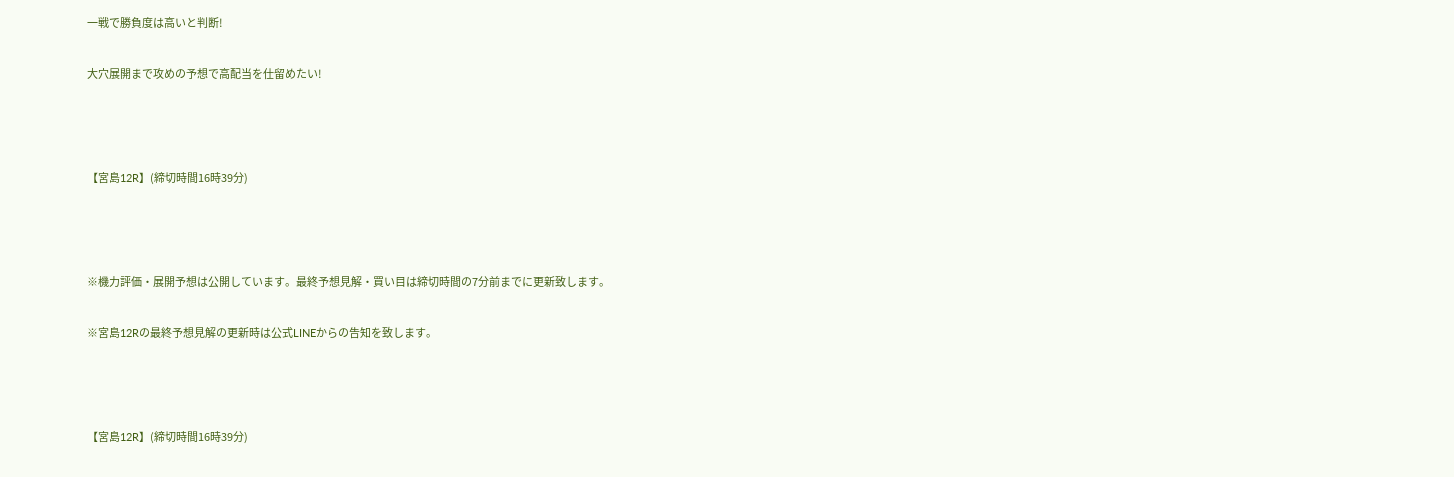一戦で勝負度は高いと判断!

大穴展開まで攻めの予想で高配当を仕留めたい!



【宮島12R】(締切時間16時39分)



※機力評価・展開予想は公開しています。最終予想見解・買い目は締切時間の7分前までに更新致します。

※宮島12Rの最終予想見解の更新時は公式LINEからの告知を致します。



【宮島12R】(締切時間16時39分)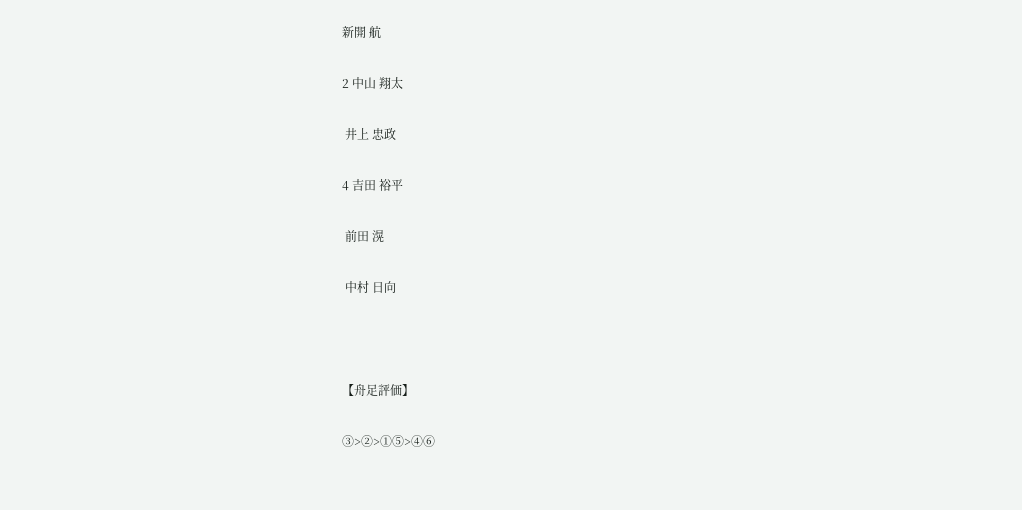新開 航

2 中山 翔太

 井上 忠政

4 吉田 裕平

 前田 滉

 中村 日向



【舟足評価】

③>②>①⑤>④⑥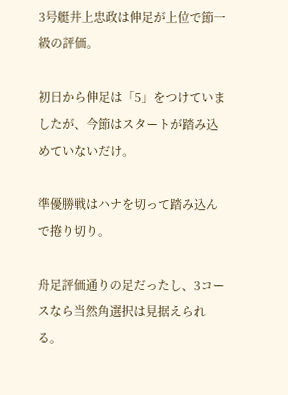3号艇井上忠政は伸足が上位で節一級の評価。

初日から伸足は「5」をつけていましたが、今節はスタートが踏み込めていないだけ。

準優勝戦はハナを切って踏み込んで捲り切り。

舟足評価通りの足だったし、3コースなら当然角選択は見据えられる。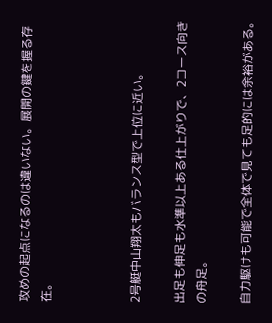攻めの起点になるのは違いない。展開の鍵を握る存在。



2号艇中山翔太もバランス型で上位に近い。

出足も伸足も水準以上ある仕上がりで、2コース向きの舟足。

自力駆けも可能で全体で見ても足的には余裕がある。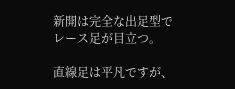新開は完全な出足型でレース足が目立つ。

直線足は平凡ですが、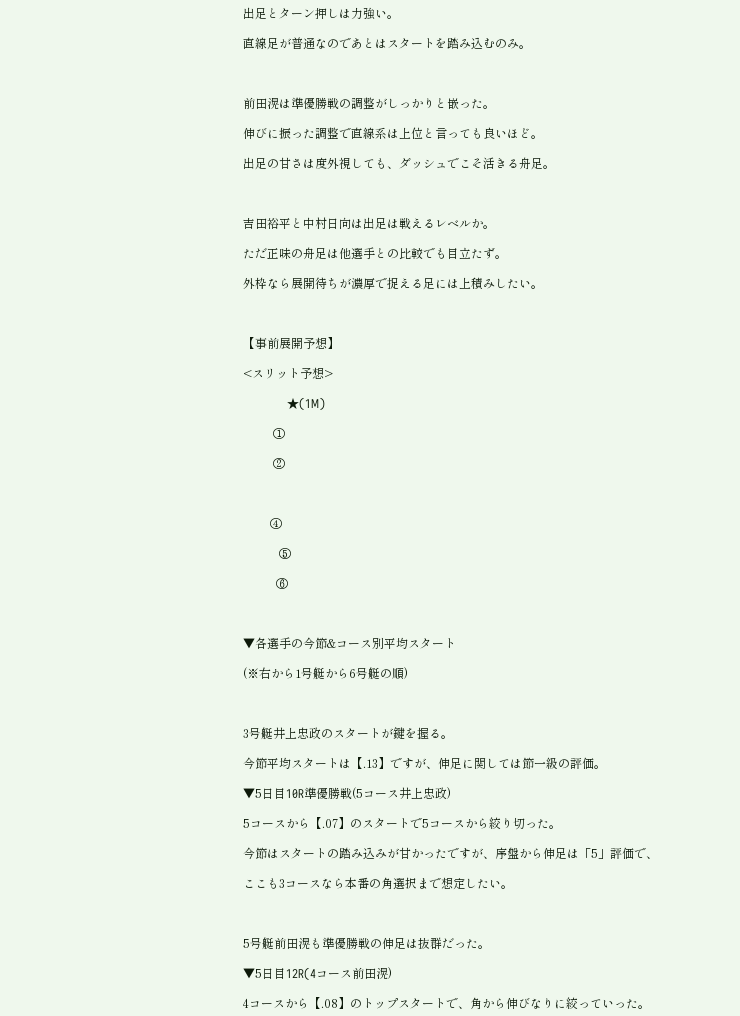出足とターン押しは力強い。

直線足が普通なのであとはスタートを踏み込むのみ。



前田滉は準優勝戦の調整がしっかりと嵌った。

伸びに振った調整で直線系は上位と言っても良いほど。

出足の甘さは度外視しても、ダッシュでこそ活きる舟足。



吉田裕平と中村日向は出足は戦えるレベルか。

ただ正味の舟足は他選手との比較でも目立たず。

外枠なら展開待ちが濃厚で捉える足には上積みしたい。



【事前展開予想】

<スリット予想>

           ★(1M)

          ①

          ②



         ④

            ⑤

           ⑥



▼各選手の今節&コース別平均スタート

(※右から1号艇から6号艇の順)



3号艇井上忠政のスタートが鍵を握る。

今節平均スタートは【.13】ですが、伸足に関しては節一級の評価。

▼5日目10R準優勝戦(5コース井上忠政)

5コースから【.07】のスタートで5コースから絞り切った。

今節はスタートの踏み込みが甘かったですが、序盤から伸足は「5」評価で、

ここも3コースなら本番の角選択まで想定したい。



5号艇前田滉も準優勝戦の伸足は抜群だった。

▼5日目12R(4コース前田滉)

4コースから【.08】のトップスタートで、角から伸びなりに絞っていった。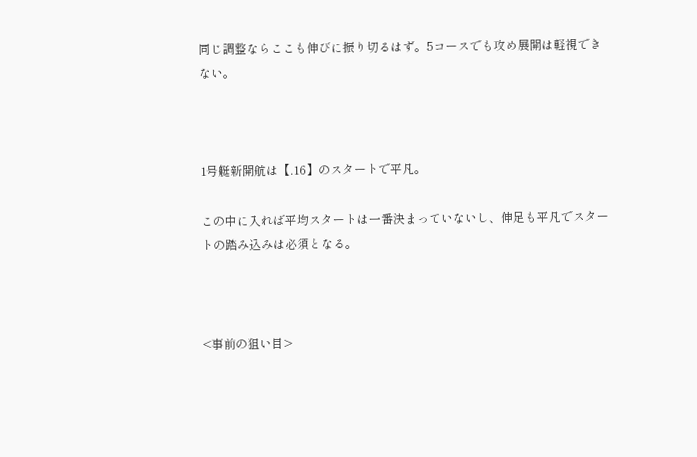同じ調整ならここも伸びに振り切るはず。5コースでも攻め展開は軽視できない。



1号艇新開航は【.16】のスタートで平凡。

この中に入れば平均スタートは一番決まっていないし、伸足も平凡でスタートの踏み込みは必須となる。



<事前の狙い目>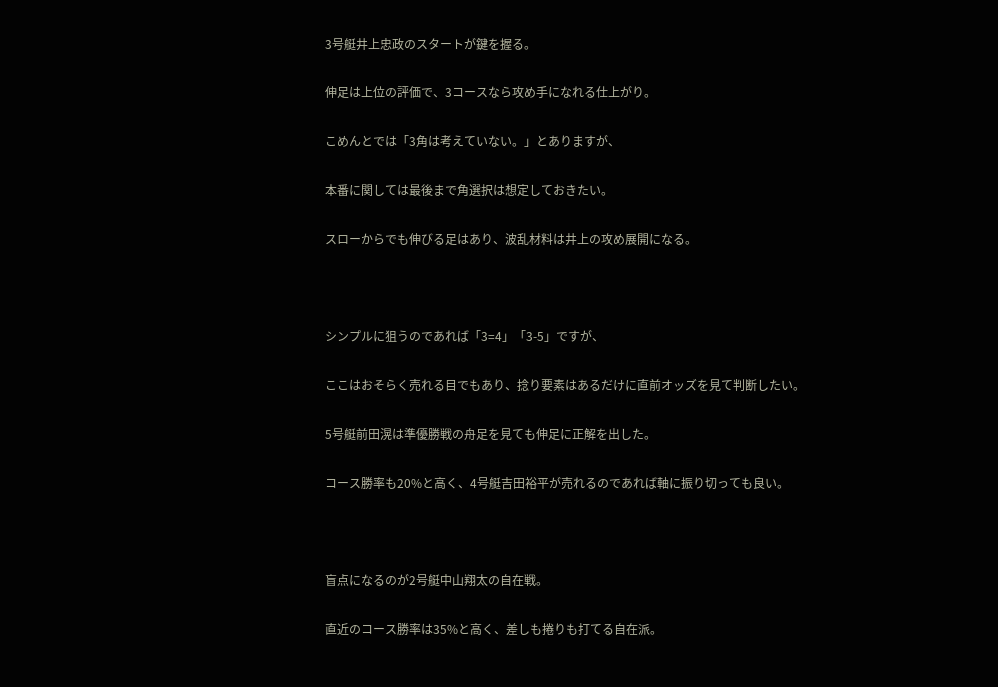3号艇井上忠政のスタートが鍵を握る。

伸足は上位の評価で、3コースなら攻め手になれる仕上がり。

こめんとでは「3角は考えていない。」とありますが、

本番に関しては最後まで角選択は想定しておきたい。

スローからでも伸びる足はあり、波乱材料は井上の攻め展開になる。



シンプルに狙うのであれば「3=4」「3-5」ですが、

ここはおそらく売れる目でもあり、捻り要素はあるだけに直前オッズを見て判断したい。

5号艇前田滉は準優勝戦の舟足を見ても伸足に正解を出した。

コース勝率も20%と高く、4号艇吉田裕平が売れるのであれば軸に振り切っても良い。



盲点になるのが2号艇中山翔太の自在戦。

直近のコース勝率は35%と高く、差しも捲りも打てる自在派。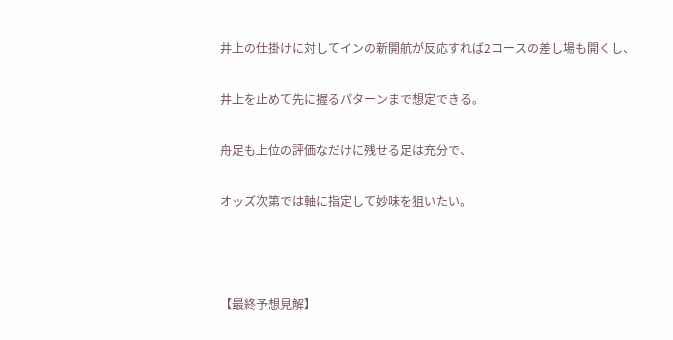井上の仕掛けに対してインの新開航が反応すれば2コースの差し場も開くし、

井上を止めて先に握るパターンまで想定できる。

舟足も上位の評価なだけに残せる足は充分で、

オッズ次第では軸に指定して妙味を狙いたい。



【最終予想見解】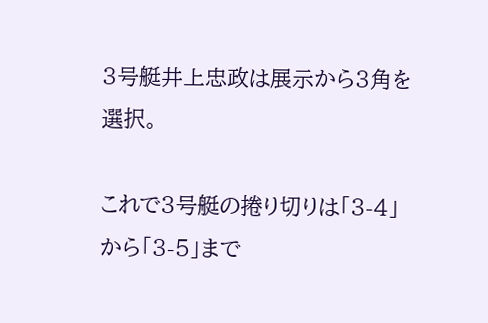3号艇井上忠政は展示から3角を選択。

これで3号艇の捲り切りは「3-4」から「3-5」まで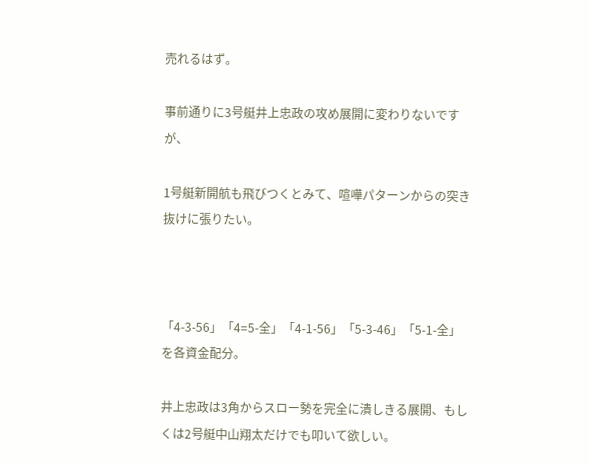売れるはず。

事前通りに3号艇井上忠政の攻め展開に変わりないですが、

1号艇新開航も飛びつくとみて、喧嘩パターンからの突き抜けに張りたい。



「4-3-56」「4=5-全」「4-1-56」「5-3-46」「5-1-全」を各資金配分。

井上忠政は3角からスロー勢を完全に潰しきる展開、もしくは2号艇中山翔太だけでも叩いて欲しい。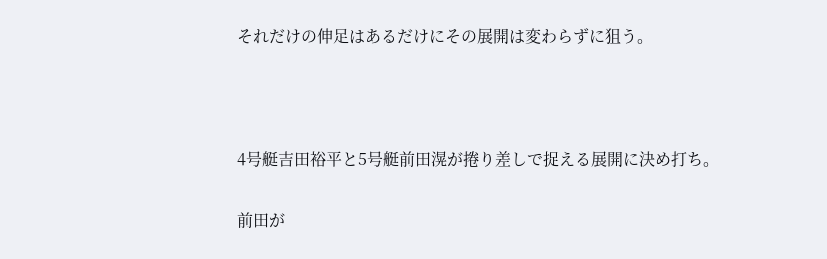それだけの伸足はあるだけにその展開は変わらずに狙う。



4号艇吉田裕平と5号艇前田滉が捲り差しで捉える展開に決め打ち。

前田が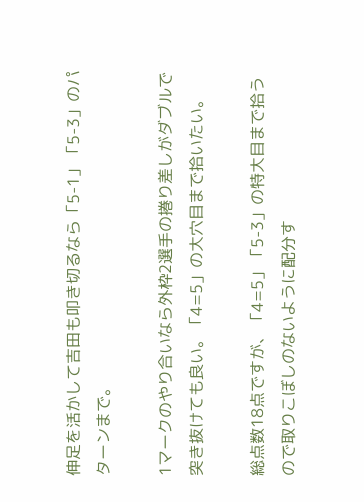伸足を活かして吉田も叩き切るなら「5-1」「5-3」のパターンまで。

1マークのやり合いなら外枠2選手の捲り差しがダブルで突き抜けても良い。「4=5」の大穴目まで拾いたい。

総点数18点ですが、「4=5」「5-3」の特大目まで拾うので取りこぼしのないように配分す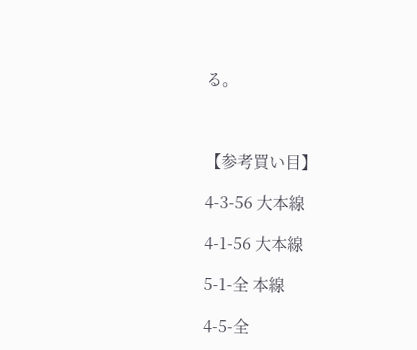る。



【参考買い目】

4-3-56 大本線

4-1-56 大本線

5-1-全 本線

4-5-全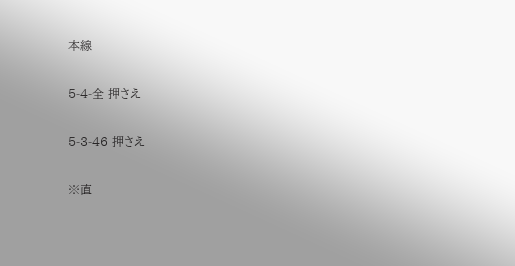本線

5-4-全 押さえ

5-3-46 押さえ

※直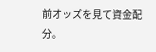前オッズを見て資金配分。